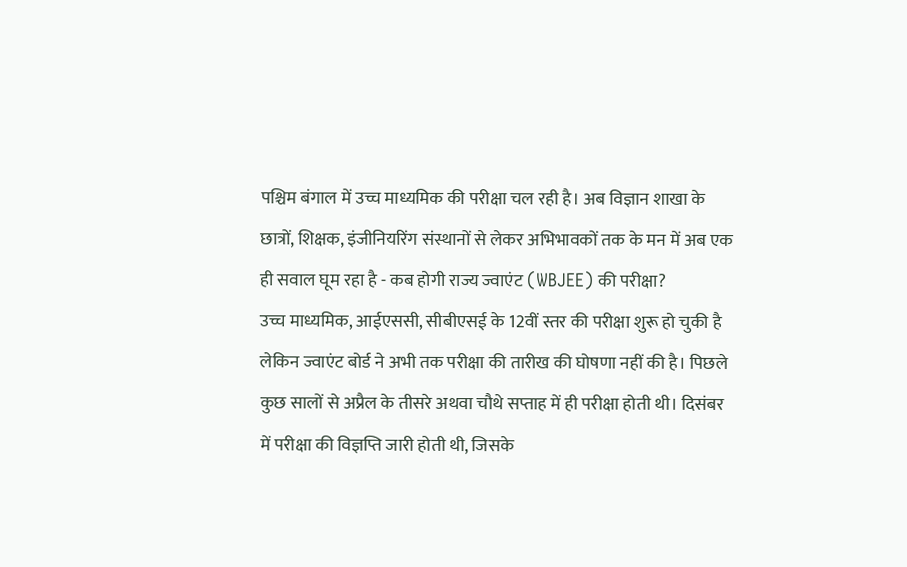पश्चिम बंगाल में उच्च माध्यमिक की परीक्षा चल रही है। अब विज्ञान शाखा के छात्रों, शिक्षक, इंजीनियरिंग संस्थानों से लेकर अभिभावकों तक के मन में अब एक ही सवाल घूम रहा है - कब होगी राज्य ज्वाएंट (WBJEE) की परीक्षा?
उच्च माध्यमिक, आईएससी, सीबीएसई के 12वीं स्तर की परीक्षा शुरू हो चुकी है लेकिन ज्वाएंट बोर्ड ने अभी तक परीक्षा की तारीख की घोषणा नहीं की है। पिछले कुछ सालों से अप्रैल के तीसरे अथवा चौथे सप्ताह में ही परीक्षा होती थी। दिसंबर में परीक्षा की विज्ञप्ति जारी होती थी, जिसके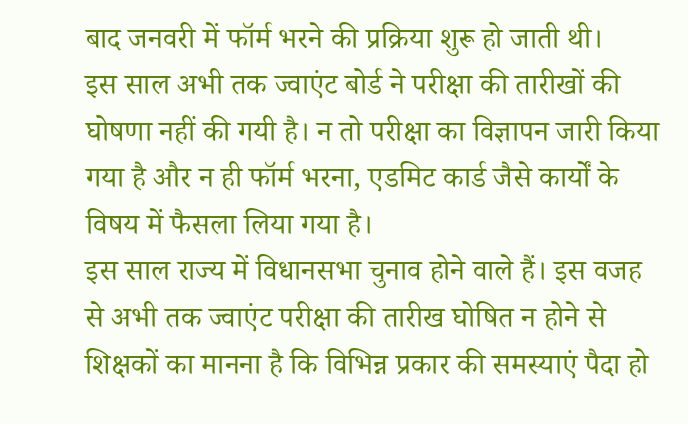बाद जनवरी में फॉर्म भरने की प्रक्रिया शुरू हो जाती थी।
इस साल अभी तक ज्वाएंट बोर्ड ने परीक्षा की तारीखों की घोषणा नहीं की गयी है। न तो परीक्षा का विज्ञापन जारी किया गया है और न ही फॉर्म भरना, एडमिट कार्ड जैसे कार्यों के विषय में फैसला लिया गया है।
इस साल राज्य में विधानसभा चुनाव होने वाले हैं। इस वजह से अभी तक ज्वाएंट परीक्षा की तारीख घोषित न होने से शिक्षकों का मानना है कि विभिन्न प्रकार की समस्याएं पैदा हो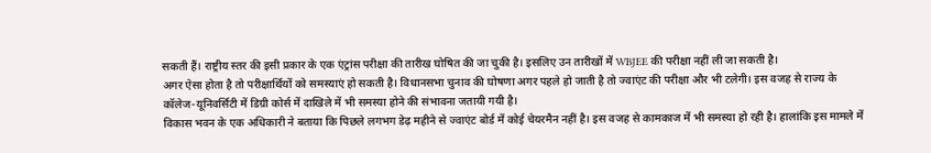सकती हैं। राष्ट्रीय स्तर की इसी प्रकार के एक एंट्रांस परीक्षा की तारीख घोषित की जा चुकी है। इसलिए उन तारीखों में WBJEE की परीक्षा नहीं ली जा सकती है।
अगर ऐसा होता है तो परीक्षार्थियों को समस्याएं हो सकती है। विधानसभा चुनाव की घोषणा अगर पहले हो जाती है तो ज्वाएंट की परीक्षा और भी टलेगी। इस वजह से राज्य के कॉलेज-यूनिवर्सिटी में डिग्री कोर्स में दाखिले में भी समस्या होने की संभावना जतायी गयी है।
विकास भवन के एक अधिकारी ने बताया कि पिछले लगभग डेढ़ महीने से ज्वाएंट बोर्ड में कोई चेयरमैन नहीं है। इस वजह से कामकाज में भी समस्या हो रही है। हालांकि इस मामले में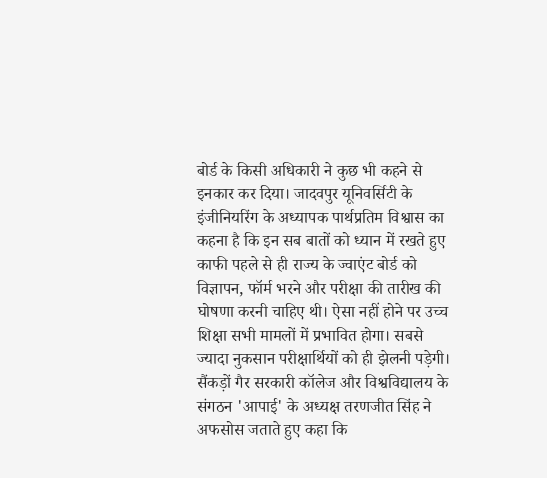बोर्ड के किसी अधिकारी ने कुछ भी कहने से इनकार कर दिया। जादवपुर यूनिवर्सिटी के इंजीनियरिंग के अध्यापक पार्थप्रतिम विश्वास का कहना है कि इन सब बातों को ध्यान में रखते हुए काफी पहले से ही राज्य के ज्वाएंट बोर्ड को विज्ञापन, फॉर्म भरने और परीक्षा की तारीख की घोषणा करनी चाहिए थी। ऐसा नहीं होने पर उच्च शिक्षा सभी मामलों में प्रभावित होगा। सबसे ज्यादा नुकसान परीक्षार्थियों को ही झेलनी पड़ेगी।
सैंकड़ों गैर सरकारी कॉलेज और विश्वविद्यालय के संगठन 'आपाई' के अध्यक्ष तरणजीत सिंह ने अफसोस जताते हुए कहा कि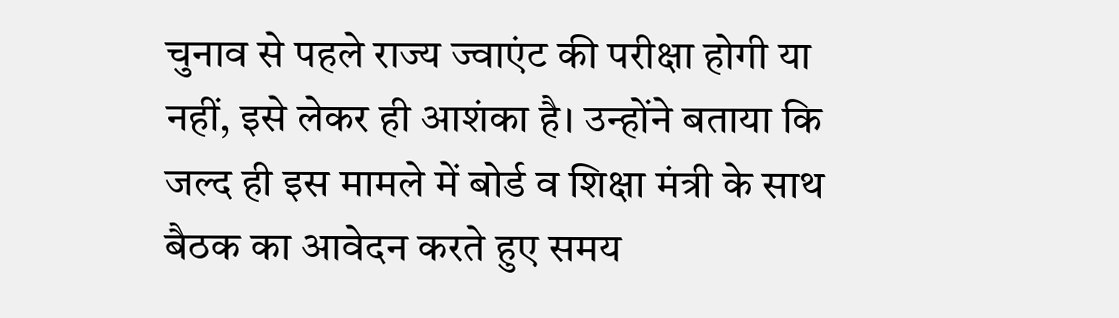चुनाव से पहले राज्य ज्वाएंट की परीक्षा होगी या नहीं, इसे लेकर ही आशंका है। उन्होंने बताया कि जल्द ही इस मामले में बोर्ड व शिक्षा मंत्री के साथ बैठक का आवेदन करते हुए समय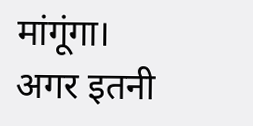मांगूंगा। अगर इतनी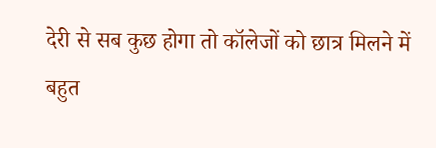देरी से सब कुछ होगा तो कॉलेजों को छात्र मिलने में बहुत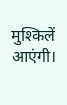मुश्किलें आएंगी।